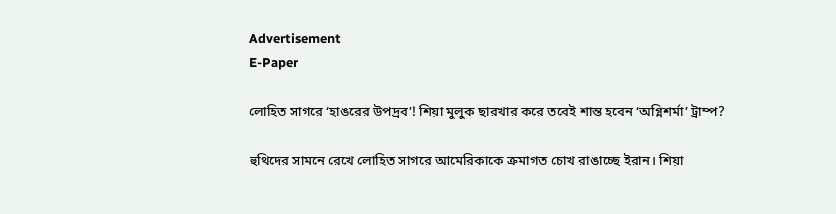Advertisement
E-Paper

লোহিত সাগরে ‘হাঙরের উপদ্রব’! শিয়া মুলুক ছারখার করে তবেই শান্ত হবেন ‘অগ্নিশর্মা’ ট্রাম্প?

হুথিদের সামনে রেখে লোহিত সাগরে আমেরিকাকে ক্রমাগত চোখ রাঙাচ্ছে ইরান। শিয়া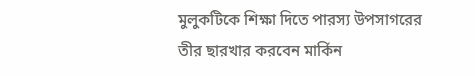মুলুকটিকে শিক্ষা দিতে পারস্য উপসাগরের তীর ছারখার করবেন মার্কিন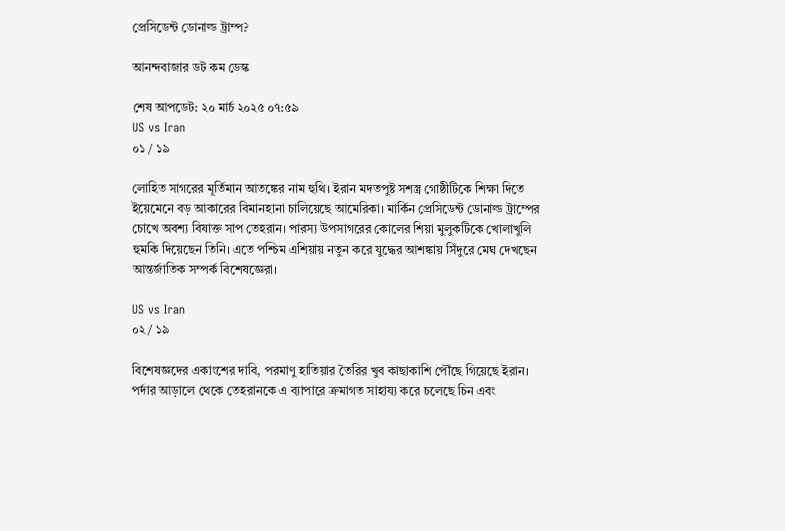প্রেসিডেন্ট ডোনাল্ড ট্রাম্প?

আনন্দবাজার ডট কম ডেস্ক

শেষ আপডেট: ২০ মার্চ ২০২৫ ০৭:৫৯
US vs Iran
০১ / ১৯

লোহিত সাগরের মূর্তিমান আতঙ্কের নাম হুথি। ইরান মদতপুষ্ট সশস্ত্র গোষ্ঠীটিকে শিক্ষা দিতে ইয়েমেনে বড় আকারের বিমানহানা চালিয়েছে আমেরিকা। মার্কিন প্রেসিডেন্ট ডোনাল্ড ট্রাম্পের চোখে অবশ্য বিষাক্ত সাপ তেহরান। পারস্য উপসাগরের কোলের শিয়া মুলুকটিকে খোলাখুলি হুমকি দিয়েছেন তিনি। এতে পশ্চিম এশিয়ায় নতুন করে যুদ্ধের আশঙ্কায় সিঁদুরে মেঘ দেখছেন আন্তর্জাতিক সম্পর্ক বিশেষজ্ঞেরা।

US vs Iran
০২ / ১৯

বিশেষজ্ঞদের একাংশের দাবি, পরমাণু হাতিয়ার তৈরির খুব কাছাকাশি পৌঁছে গিয়েছে ইরান। পর্দার আড়ালে থেকে তেহরানকে এ ব্যাপারে ক্রমাগত সাহায্য করে চলেছে চিন এবং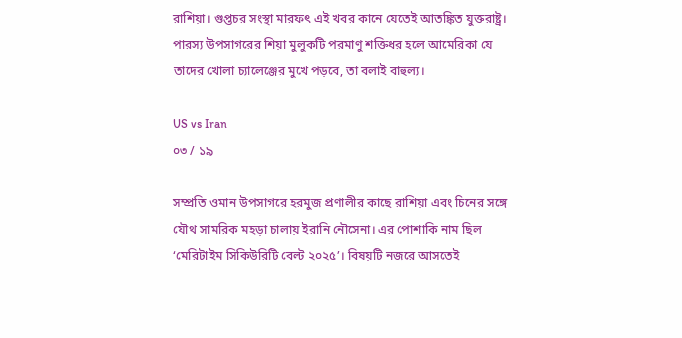রাশিয়া। গুপ্তচর সংস্থা মারফৎ এই খবর কানে যেতেই আতঙ্কিত যুক্তরাষ্ট্র। পারস্য উপসাগরের শিয়া মুলুকটি পরমাণু শক্তিধর হলে আমেরিকা যে তাদের খোলা চ্যালেঞ্জের মুখে পড়বে, তা বলাই বাহুল্য।

US vs Iran
০৩ / ১৯

সম্প্রতি ওমান উপসাগরে হরমুজ প্রণালীর কাছে রাশিয়া এবং চিনের সঙ্গে যৌথ সামরিক মহড়া চালায় ইরানি নৌসেনা। এর পোশাকি নাম ছিল ‘মেরিটাইম সিকিউরিটি বেল্ট ২০২৫’। বিষয়টি নজরে আসতেই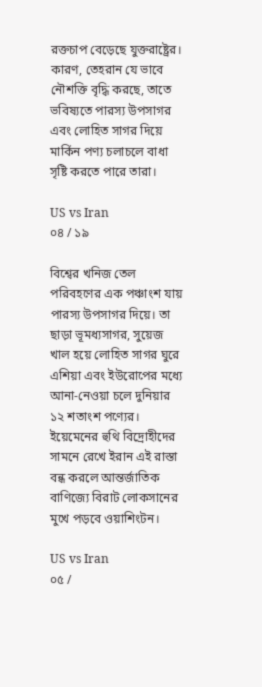রক্তচাপ বেড়েছে যুক্তরাষ্ট্রের। কারণ, তেহরান যে ভাবে নৌশক্তি বৃদ্ধি করছে, তাতে ভবিষ্যতে পারস্য উপসাগর এবং লোহিত সাগর দিয়ে মার্কিন পণ্য চলাচলে বাধা সৃষ্টি করতে পারে তারা।

US vs Iran
০৪ / ১৯

বিশ্বের খনিজ তেল পরিবহণের এক পঞ্চাংশ যায় পারস্য উপসাগর দিয়ে। তা ছাড়া ভূমধ্যসাগর, সুয়েজ খাল হয়ে লোহিত সাগর ঘুরে এশিয়া এবং ইউরোপের মধ্যে আনা-নেওয়া চলে দুনিয়ার ১২ শতাংশ পণ্যের। ইয়েমেনের হুথি বিদ্রোহীদের সামনে রেখে ইরান এই রাস্তা বন্ধ করলে আন্তর্জাতিক বাণিজ্যে বিরাট লোকসানের মুখে পড়বে ওয়াশিংটন।

US vs Iran
০৫ /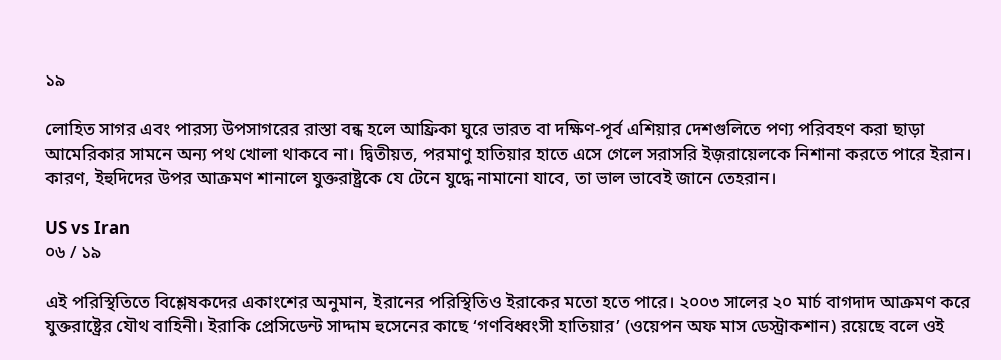১৯

লোহিত সাগর এবং পারস্য উপসাগরের রাস্তা বন্ধ হলে আফ্রিকা ঘুরে ভারত বা দক্ষিণ-পূর্ব এশিয়ার দেশগুলিতে পণ্য পরিবহণ করা ছাড়া আমেরিকার সামনে অন্য পথ খোলা থাকবে না। দ্বিতীয়ত, পরমাণু হাতিয়ার হাতে এসে গেলে সরাসরি ইজ়রায়েলকে নিশানা করতে পারে ইরান। কারণ, ইহুদিদের উপর আক্রমণ শানালে যুক্তরাষ্ট্রকে যে টেনে যুদ্ধে নামানো যাবে, তা ভাল ভাবেই জানে তেহরান।

US vs Iran
০৬ / ১৯

এই পরিস্থিতিতে বিশ্লেষকদের একাংশের অনুমান, ইরানের পরিস্থিতিও ইরাকের মতো হতে পারে। ২০০৩ সালের ২০ মার্চ বাগদাদ আক্রমণ করে যুক্তরাষ্ট্রের যৌথ বাহিনী। ইরাকি প্রেসিডেন্ট সাদ্দাম হুসেনের কাছে ‘গণবিধ্বংসী হাতিয়ার’ (ওয়েপন অফ মাস ডেস্ট্রাকশান) রয়েছে বলে ওই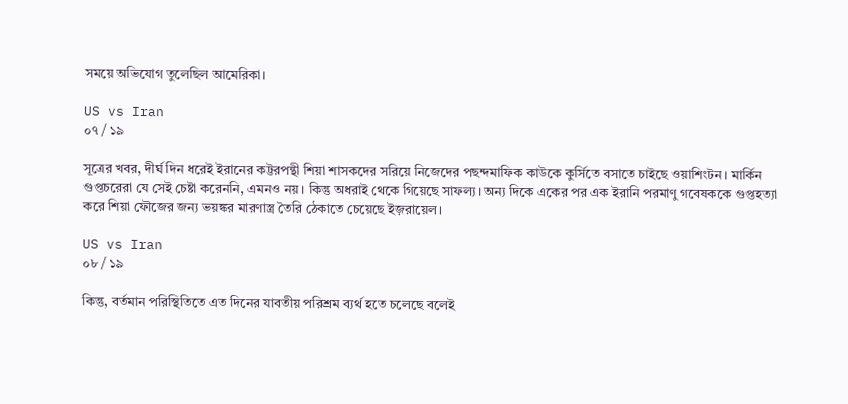সময়ে অভিযোগ তুলেছিল আমেরিকা।

US vs Iran
০৭ / ১৯

সূত্রের খবর, দীর্ঘ দিন ধরেই ইরানের কট্টরপন্থী শিয়া শাসকদের সরিয়ে নিজেদের পছন্দমাফিক কাউকে কুর্সিতে বসাতে চাইছে ওয়াশিংটন। মার্কিন গুপ্তচরেরা যে সেই চেষ্টা করেননি, এমনও নয়। কিন্তু অধরাই থেকে গিয়েছে সাফল্য। অন্য দিকে একের পর এক ইরানি পরমাণু গবেষককে গুপ্তহত্যা করে শিয়া ফৌজের জন্য ভয়ঙ্কর মারণাস্ত্র তৈরি ঠেকাতে চেয়েছে ইজ়রায়েল।

US vs Iran
০৮ / ১৯

কিন্তু, বর্তমান পরিস্থিতিতে এত দিনের যাবতীয় পরিশ্রম ব্যর্থ হতে চলেছে বলেই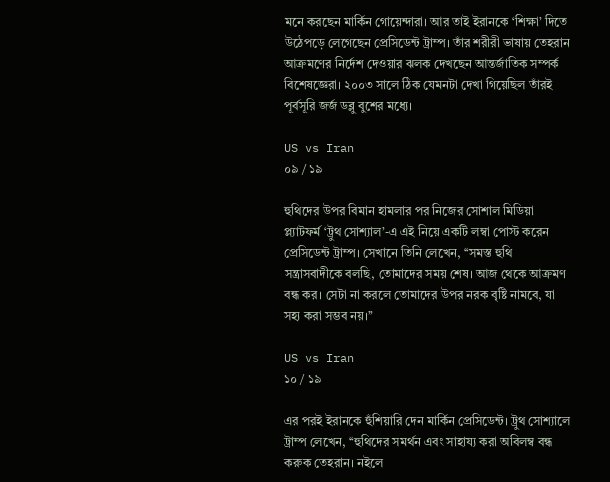মনে করছেন মার্কিন গোয়েন্দারা। আর তাই ইরানকে ‘শিক্ষা’ দিতে উঠেপড়ে লেগেছেন প্রেসিডেন্ট ট্রাম্প। তাঁর শরীরী ভাষায় তেহরান আক্রমণের নির্দেশ দেওয়ার ঝলক দেখছেন আন্তর্জাতিক সম্পর্ক বিশেষজ্ঞেরা। ২০০৩ সালে ঠিক যেমনটা দেখা গিয়েছিল তাঁরই পূর্বসূরি জর্জ ডব্লু বুশের মধ্যে।

US vs Iran
০৯ / ১৯

হুথিদের উপর বিমান হামলার পর নিজের সোশাল মিডিয়া প্ল্যাটফর্ম ‘ট্রুথ সোশ্যাল’-এ এই নিয়ে একটি লম্বা পোস্ট করেন প্রেসিডেন্ট ট্রাম্প। সেখানে তিনি লেখেন, ‘‘সমস্ত হুথি সন্ত্রাসবাদীকে বলছি, তোমাদের সময় শেষ। আজ থেকে আক্রমণ বন্ধ কর। সেটা না করলে তোমাদের উপর নরক বৃষ্টি নামবে, যা সহ্য করা সম্ভব নয়।’’

US vs Iran
১০ / ১৯

এর পরই ইরানকে হুঁশিয়ারি দেন মার্কিন প্রেসিডেন্ট। ট্রুথ সোশ্যালে ট্রাম্প লেখেন, ‘‘হুথিদের সমর্থন এবং সাহায্য করা অবিলম্ব বন্ধ করুক তেহরান। নইলে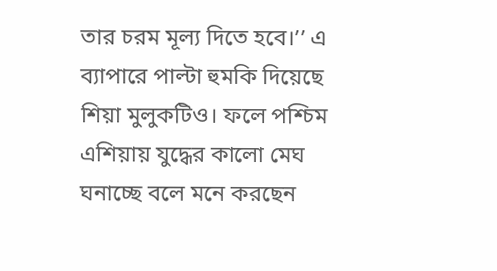তার চরম মূল্য দিতে হবে।’’ এ ব্যাপারে পাল্টা হুমকি দিয়েছে শিয়া মুলুকটিও। ফলে পশ্চিম এশিয়ায় যুদ্ধের কালো মেঘ ঘনাচ্ছে বলে মনে করছেন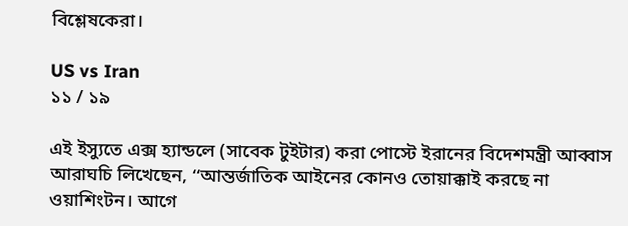বিশ্লেষকেরা।

US vs Iran
১১ / ১৯

এই ইস্যুতে এক্স হ্যান্ডলে (সাবেক টুইটার) করা পোস্টে ইরানের বিদেশমন্ত্রী আব্বাস আরাঘচি লিখেছেন, ‘‘আন্তর্জাতিক আইনের কোনও তোয়াক্কাই করছে না ওয়াশিংটন। আগে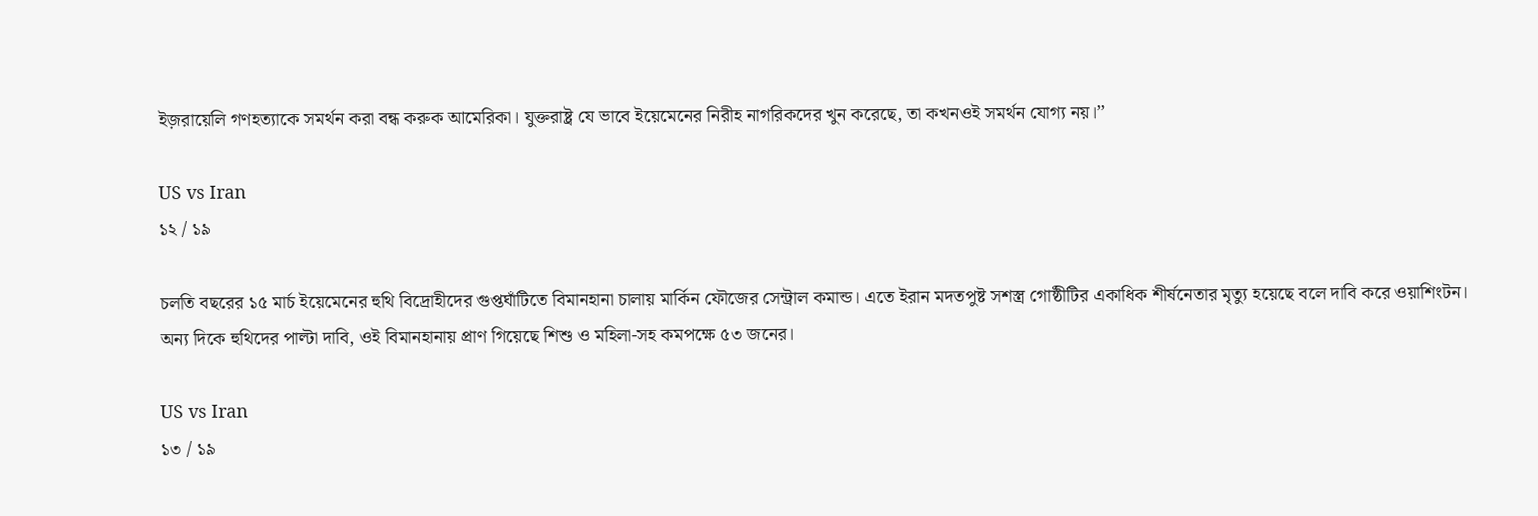ইজ়রায়েলি গণহত্যাকে সমর্থন করা বন্ধ করুক আমেরিকা। যুক্তরাষ্ট্র যে ভাবে ইয়েমেনের নিরীহ নাগরিকদের খুন করেছে, তা কখনওই সমর্থন যোগ্য নয়।’’

US vs Iran
১২ / ১৯

চলতি বছরের ১৫ মার্চ ইয়েমেনের হুথি বিদ্রোহীদের গুপ্তঘাঁটিতে বিমানহানা চালায় মার্কিন ফৌজের সেন্ট্রাল কমান্ড। এতে ইরান মদতপুষ্ট সশস্ত্র গোষ্ঠীটির একাধিক শীর্ষনেতার মৃত্যু হয়েছে বলে দাবি করে ওয়াশিংটন। অন্য দিকে হুথিদের পাল্টা দাবি, ওই বিমানহানায় প্রাণ গিয়েছে শিশু ও মহিলা-সহ কমপক্ষে ৫৩ জনের।

US vs Iran
১৩ / ১৯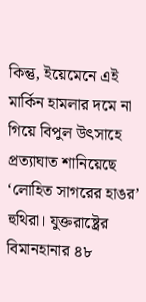কিন্তু, ইয়েমেনে এই মার্কিন হামলার দমে না গিয়ে বিপুল উৎসাহে প্রত্যাঘাত শানিয়েছে ‘লোহিত সাগরের হাঙর’ হুথিরা। যুক্তরাষ্ট্রের বিমানহানার ৪৮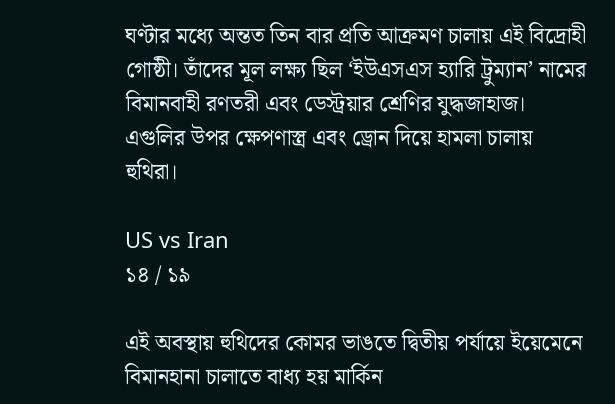ঘণ্টার মধ্যে অন্তত তিন বার প্রতি আক্রমণ চালায় এই বিদ্রোহী গোষ্ঠী। তাঁদের মূল লক্ষ্য ছিল ‘ইউএসএস হ্যারি ট্রুম্যান’ নামের বিমানবাহী রণতরী এবং ডেস্ট্রয়ার শ্রেণির যুদ্ধজাহাজ। এগুলির উপর ক্ষেপণাস্ত্র এবং ড্রোন দিয়ে হামলা চালায় হুথিরা।

US vs Iran
১৪ / ১৯

এই অবস্থায় হুথিদের কোমর ভাঙতে দ্বিতীয় পর্যায়ে ইয়েমেনে বিমানহানা চালাতে বাধ্য হয় মার্কিন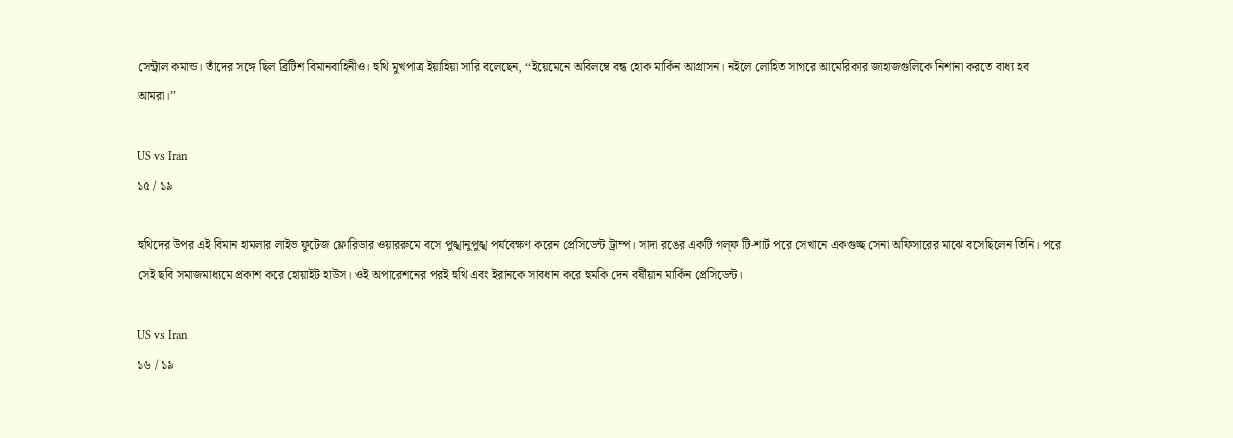সেন্ট্রাল কমান্ড। তাঁদের সঙ্গে ছিল ব্রিটিশ বিমানবাহিনীও। হুথি মুখপাত্র ইয়াহিয়া সারি বলেছেন, ‘‘ইয়েমেনে অবিলম্বে বন্ধ হোক মার্কিন আগ্রাসন। নইলে লোহিত সাগরে আমেরিকার জাহাজগুলিকে নিশানা করতে বাধ্য হব আমরা।’’

US vs Iran
১৫ / ১৯

হুথিদের উপর এই বিমান হামলার লাইভ ফুটেজ ফ্লোরিডার ওয়াররুমে বসে পুঙ্খানুপুঙ্খ পর্যবেক্ষণ করেন প্রেসিডেন্ট ট্রাম্প। সাদা রঙের একটি গল্‌ফ টি-শার্ট পরে সেখানে একগুচ্ছ সেনা অফিসারের মাঝে বসেছিলেন তিনি। পরে সেই ছবি সমাজমাধ্যমে প্রকাশ করে হোয়াইট হাউস। ওই অপারেশনের পরই হুথি এবং ইরানকে সাবধান করে হুমকি দেন বর্ষীয়ান মার্কিন প্রেসিডেন্ট।

US vs Iran
১৬ / ১৯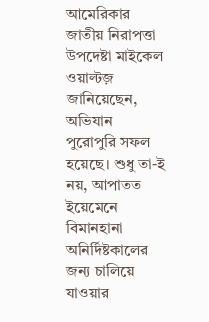আমেরিকার জাতীয় নিরাপত্তা উপদেষ্টা মাইকেল ওয়াল্টজ় জানিয়েছেন, অভিযান পুরোপুরি সফল হয়েছে। শুধু তা-ই নয়, আপাতত ইয়েমেনে বিমানহানা অনির্দিষ্টকালের জন্য চালিয়ে যাওয়ার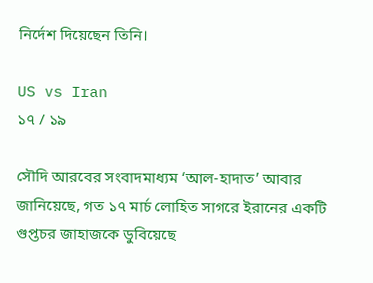নির্দেশ দিয়েছেন তিনি।

US vs Iran
১৭ / ১৯

সৌদি আরবের সংবাদমাধ্যম ‘আল-হাদাত’ আবার জানিয়েছে, গত ১৭ মার্চ লোহিত সাগরে ইরানের একটি গুপ্তচর জাহাজকে ডুবিয়েছে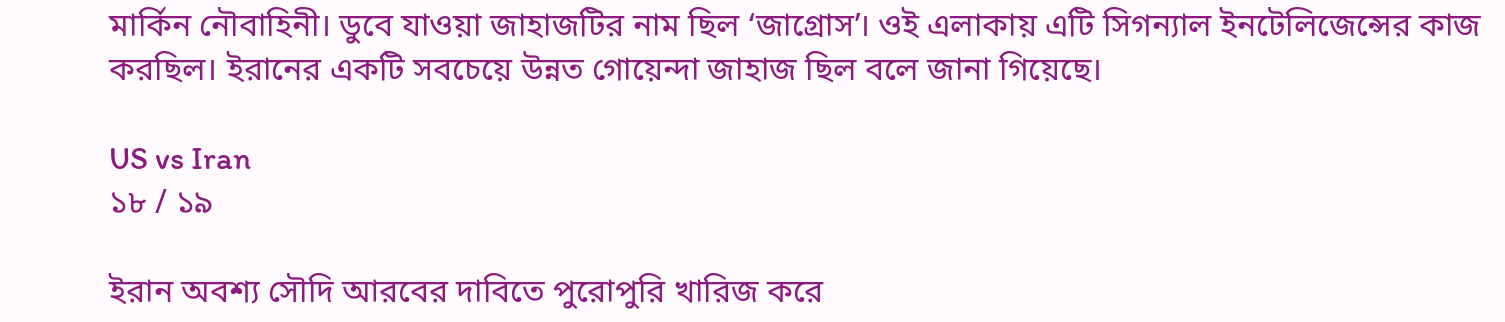মার্কিন নৌবাহিনী। ডুবে যাওয়া জাহাজটির নাম ছিল ‘জাগ্রোস’। ওই এলাকায় এটি সিগন্যাল ইনটেলিজেন্সের কাজ করছিল। ইরানের একটি সবচেয়ে উন্নত গোয়েন্দা জাহাজ ছিল বলে জানা গিয়েছে।

US vs Iran
১৮ / ১৯

ইরান অবশ্য সৌদি আরবের দাবিতে পুরোপুরি খারিজ করে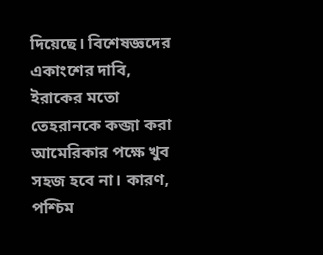দিয়েছে। বিশেষজ্ঞদের একাংশের দাবি, ইরাকের মতো তেহরানকে কব্জা করা আমেরিকার পক্ষে খুব সহজ হবে না। কারণ, পশ্চিম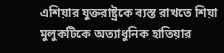এশিয়ার যুক্তরাষ্ট্রকে ব্যস্ত রাখতে শিয়া মুলুকটিকে অত্যাধুনিক হাতিয়ার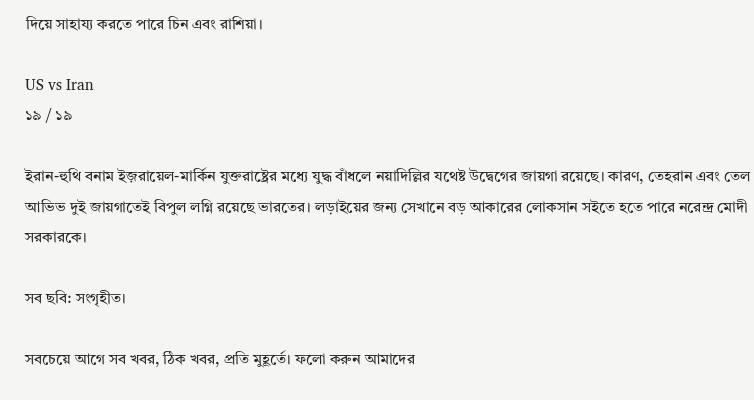দিয়ে সাহায্য করতে পারে চিন এবং রাশিয়া।

US vs Iran
১৯ / ১৯

ইরান-হুথি বনাম ইজ়রায়েল-মার্কিন যুক্তরাষ্ট্রের মধ্যে যুদ্ধ বাঁধলে নয়াদিল্লির যথেষ্ট উদ্বেগের জায়গা রয়েছে। কারণ, তেহরান এবং তেল আভিভ দুই জায়গাতেই বিপুল লগ্নি রয়েছে ভারতের। লড়াইয়ের জন্য সেখানে বড় আকারের লোকসান সইতে হতে পারে নরেন্দ্র মোদী সরকারকে।

সব ছবি: সংগৃহীত।

সবচেয়ে আগে সব খবর, ঠিক খবর, প্রতি মুহূর্তে। ফলো করুন আমাদের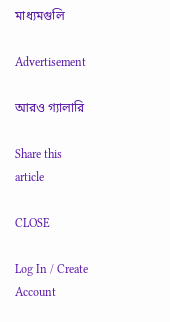মাধ্যমগুলি

Advertisement

আরও গ্যালারি

Share this article

CLOSE

Log In / Create Account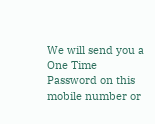We will send you a One Time Password on this mobile number or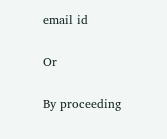email id

Or

By proceeding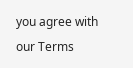you agree with our Terms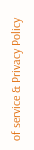of service & Privacy Policy